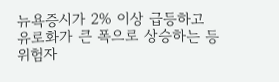뉴욕증시가 2% 이상 급등하고 유로화가 큰 폭으로 상승하는 등 위험자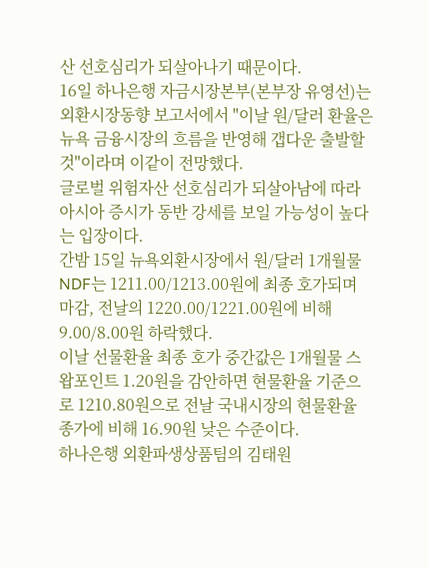산 선호심리가 되살아나기 때문이다.
16일 하나은행 자금시장본부(본부장 유영선)는 외환시장동향 보고서에서 "이날 원/달러 환율은 뉴욕 금융시장의 흐름을 반영해 갭다운 출발할 것"이라며 이같이 전망했다.
글로벌 위험자산 선호심리가 되살아남에 따라 아시아 증시가 동반 강세를 보일 가능성이 높다는 입장이다.
간밤 15일 뉴욕외환시장에서 원/달러 1개월물 NDF는 1211.00/1213.00원에 최종 호가되며 마감, 전날의 1220.00/1221.00원에 비해 9.00/8.00원 하락했다.
이날 선물환율 최종 호가 중간값은 1개월물 스왑포인트 1.20원을 감안하면 현물환율 기준으로 1210.80원으로 전날 국내시장의 현물환율 종가에 비해 16.90원 낮은 수준이다.
하나은행 외환파생상품팀의 김태원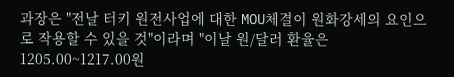과장은 "전날 터키 원전사업에 대한 MOU체결이 원화강세의 요인으로 작용할 수 있을 것"이라며 "이날 원/달러 환율은 1205.00~1217.00원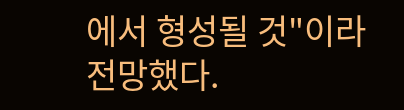에서 형성될 것"이라 전망했다.